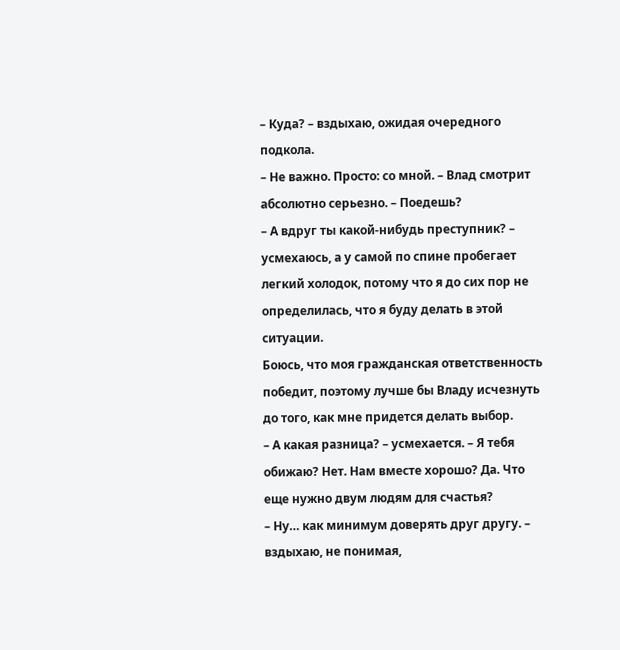– Куда? – вздыхаю, ожидая очередного подкола.
– Не важно. Просто: со мной. – Влад смотрит абсолютно серьезно. – Поедешь?
– А вдруг ты какой-нибудь преступник? – усмехаюсь, а у самой по спине пробегает легкий холодок, потому что я до сих пор не определилась, что я буду делать в этой ситуации.
Боюсь, что моя гражданская ответственность победит, поэтому лучше бы Владу исчезнуть до того, как мне придется делать выбор.
– А какая разница? – усмехается. – Я тебя обижаю? Нет. Нам вместе хорошо? Да. Что еще нужно двум людям для счастья?
– Ну… как минимум доверять друг другу. – вздыхаю, не понимая,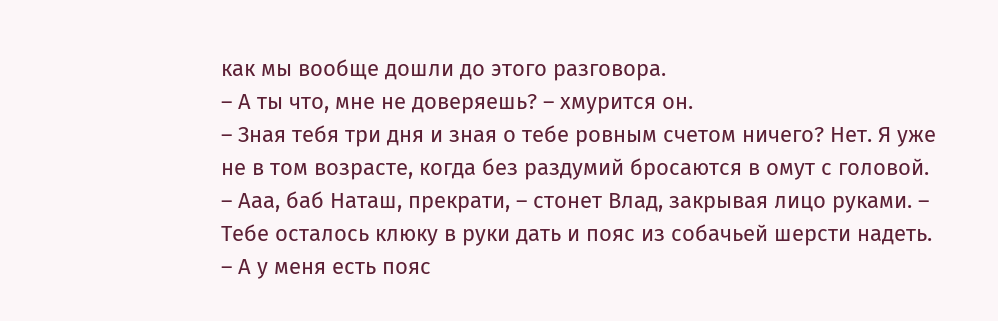как мы вообще дошли до этого разговора.
– А ты что, мне не доверяешь? – хмурится он.
– Зная тебя три дня и зная о тебе ровным счетом ничего? Нет. Я уже не в том возрасте, когда без раздумий бросаются в омут с головой.
– Ааа, баб Наташ, прекрати, – стонет Влад, закрывая лицо руками. – Тебе осталось клюку в руки дать и пояс из собачьей шерсти надеть.
– А у меня есть пояс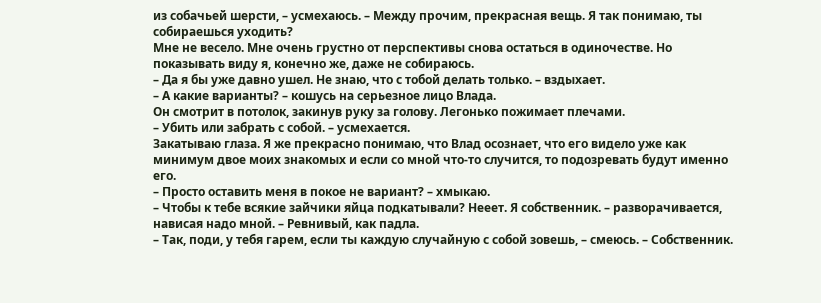из собачьей шерсти, – усмехаюсь. – Между прочим, прекрасная вещь. Я так понимаю, ты собираешься уходить?
Мне не весело. Мне очень грустно от перспективы снова остаться в одиночестве. Но показывать виду я, конечно же, даже не собираюсь.
– Да я бы уже давно ушел. Не знаю, что с тобой делать только. – вздыхает.
– А какие варианты? – кошусь на серьезное лицо Влада.
Он смотрит в потолок, закинув руку за голову. Легонько пожимает плечами.
– Убить или забрать с собой. – усмехается.
Закатываю глаза. Я же прекрасно понимаю, что Влад осознает, что его видело уже как минимум двое моих знакомых и если со мной что-то случится, то подозревать будут именно его.
– Просто оставить меня в покое не вариант? – хмыкаю.
– Чтобы к тебе всякие зайчики яйца подкатывали? Нееет. Я собственник. – разворачивается, нависая надо мной. – Ревнивый, как падла.
– Так, поди, у тебя гарем, если ты каждую случайную с собой зовешь, – смеюсь. – Собственник.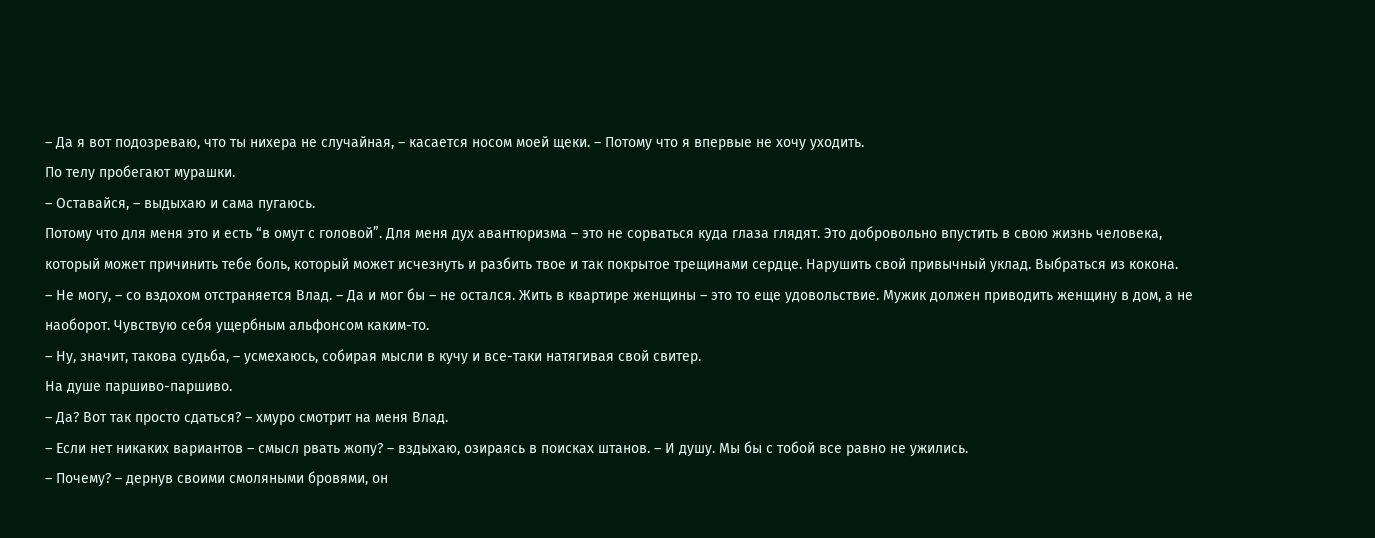– Да я вот подозреваю, что ты нихера не случайная, – касается носом моей щеки. – Потому что я впервые не хочу уходить.
По телу пробегают мурашки.
– Оставайся, – выдыхаю и сама пугаюсь.
Потому что для меня это и есть “в омут с головой”. Для меня дух авантюризма – это не сорваться куда глаза глядят. Это добровольно впустить в свою жизнь человека, который может причинить тебе боль, который может исчезнуть и разбить твое и так покрытое трещинами сердце. Нарушить свой привычный уклад. Выбраться из кокона.
– Не могу, – со вздохом отстраняется Влад. – Да и мог бы – не остался. Жить в квартире женщины – это то еще удовольствие. Мужик должен приводить женщину в дом, а не наоборот. Чувствую себя ущербным альфонсом каким-то.
– Ну, значит, такова судьба, – усмехаюсь, собирая мысли в кучу и все-таки натягивая свой свитер.
На душе паршиво-паршиво.
– Да? Вот так просто сдаться? – хмуро смотрит на меня Влад.
– Если нет никаких вариантов – смысл рвать жопу? – вздыхаю, озираясь в поисках штанов. – И душу. Мы бы с тобой все равно не ужились.
– Почему? – дернув своими смоляными бровями, он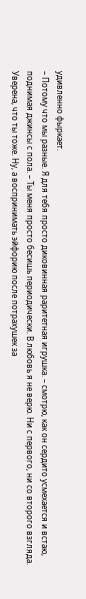удивленно фыркает.
– Потому что мы разные. Я для тебя просто диковинная раритетная игрушка. – смотрю, как он сердито усмехается и встаю, поднимая джинсы с пола. – Ты меня просто бесишь периодически. В любовь я не верю. Ни с первого, ни со второго взгляда. Уверена, что ты тоже. Ну, а воспринимать эйфорию после потрахушек за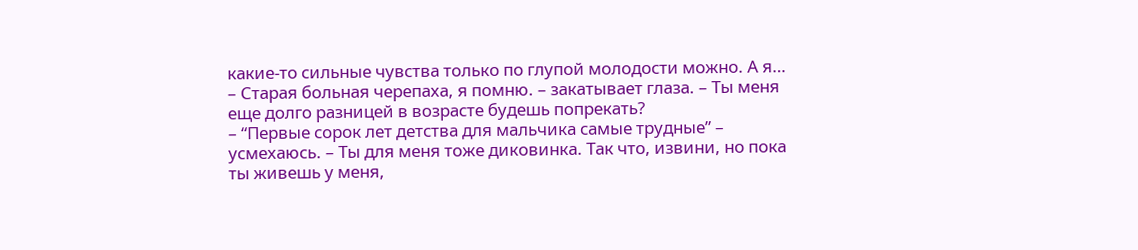какие-то сильные чувства только по глупой молодости можно. А я…
– Старая больная черепаха, я помню. – закатывает глаза. – Ты меня еще долго разницей в возрасте будешь попрекать?
– “Первые сорок лет детства для мальчика самые трудные” – усмехаюсь. – Ты для меня тоже диковинка. Так что, извини, но пока ты живешь у меня,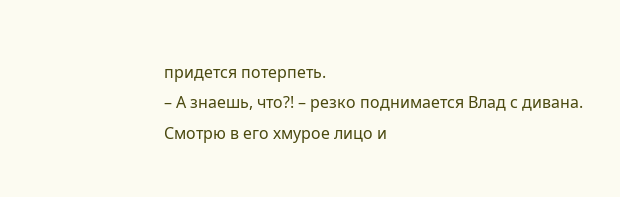придется потерпеть.
– А знаешь, что?! – резко поднимается Влад с дивана.
Смотрю в его хмурое лицо и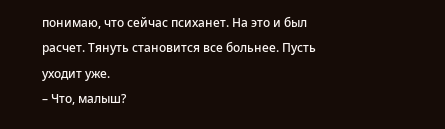понимаю, что сейчас психанет. На это и был расчет. Тянуть становится все больнее. Пусть уходит уже.
– Что, малыш?